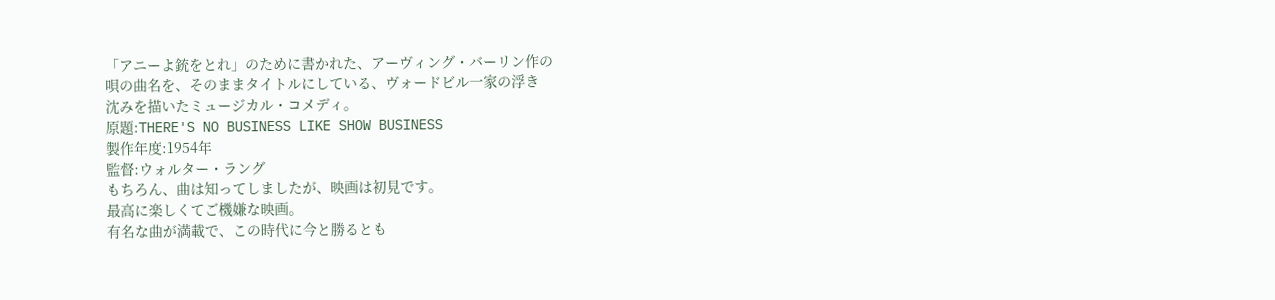「アニーよ銃をとれ」のために書かれた、アーヴィング・バーリン作の
唄の曲名を、そのままタイトルにしている、ヴォードビル一家の浮き
沈みを描いたミュージカル・コメディ。
原題:THERE'S NO BUSINESS LIKE SHOW BUSINESS
製作年度:1954年
監督:ウォルター・ラング
もちろん、曲は知ってしましたが、映画は初見です。
最高に楽しくてご機嫌な映画。
有名な曲が満載で、この時代に今と勝るとも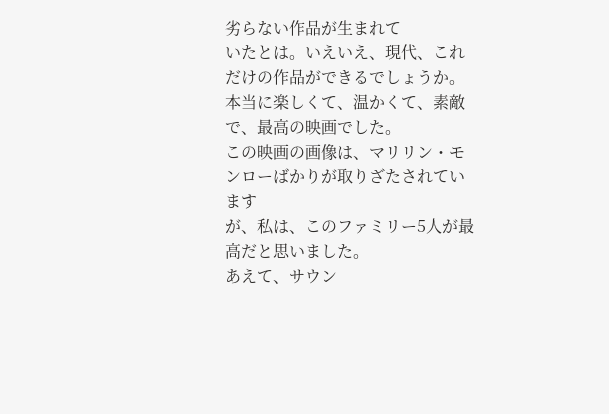劣らない作品が生まれて
いたとは。いえいえ、現代、これだけの作品ができるでしょうか。
本当に楽しくて、温かくて、素敵で、最高の映画でした。
この映画の画像は、マリリン・モンローばかりが取りざたされています
が、私は、このファミリー5人が最高だと思いました。
あえて、サウン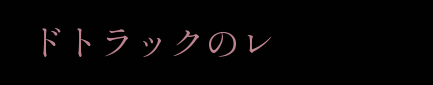ドトラックのレ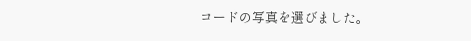コードの写真を選びました。